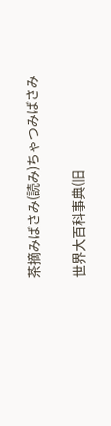茶摘みばさみ(読み)ちゃつみばさみ

世界大百科事典(旧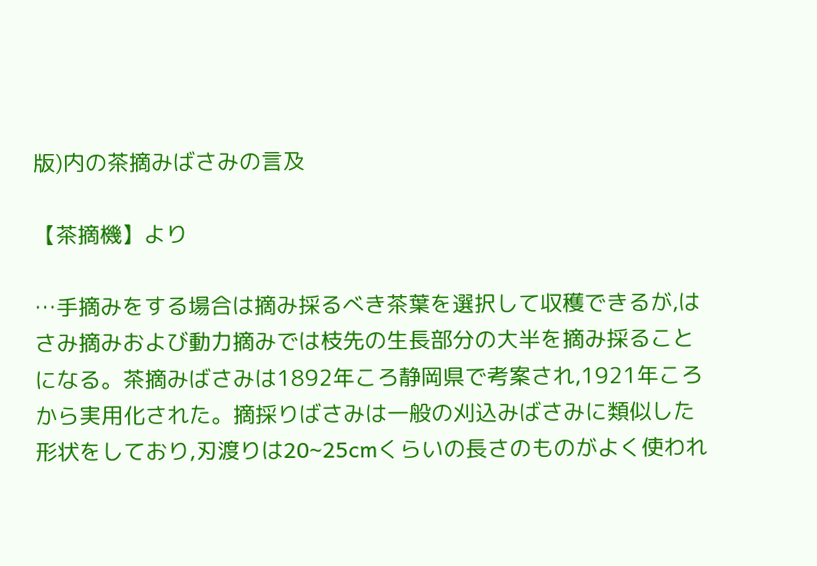版)内の茶摘みばさみの言及

【茶摘機】より

…手摘みをする場合は摘み採るべき茶葉を選択して収穫できるが,はさみ摘みおよび動力摘みでは枝先の生長部分の大半を摘み採ることになる。茶摘みばさみは1892年ころ静岡県で考案され,1921年ころから実用化された。摘採りばさみは一般の刈込みばさみに類似した形状をしており,刃渡りは20~25cmくらいの長さのものがよく使われ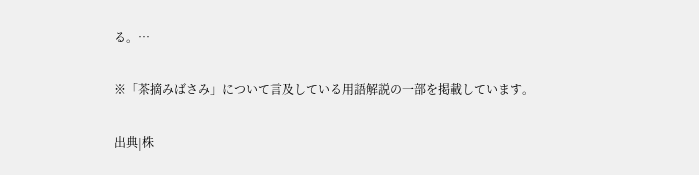る。…

※「茶摘みばさみ」について言及している用語解説の一部を掲載しています。

出典|株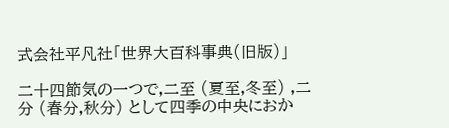式会社平凡社「世界大百科事典(旧版)」

二十四節気の一つで,二至 (夏至,冬至) ,二分 (春分,秋分) として四季の中央におか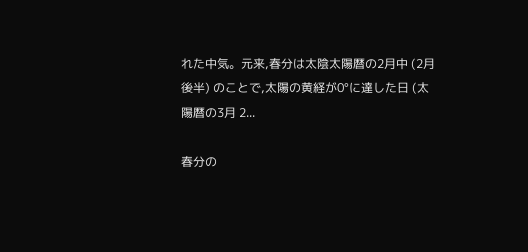れた中気。元来,春分は太陰太陽暦の2月中 (2月後半) のことで,太陽の黄経が0°に達した日 (太陽暦の3月 2...

春分の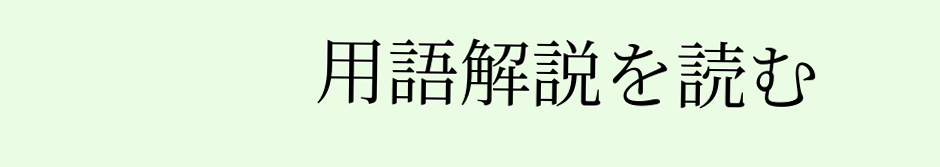用語解説を読む